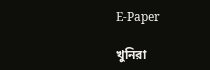E-Paper

খুনিরা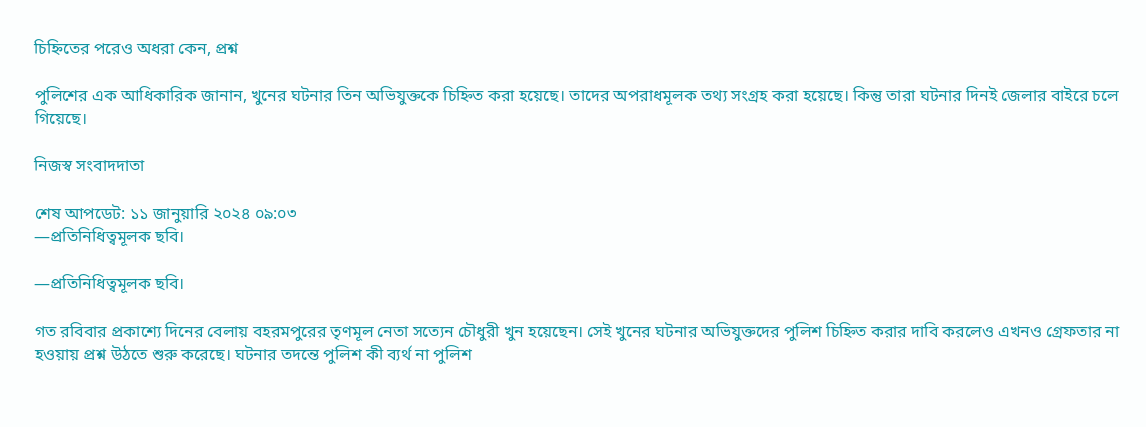চিহ্নিতের পরেও অধরা কেন, প্রশ্ন

পুলিশের এক আধিকারিক জানান, খুনের ঘটনার তিন অভিযুক্তকে চিহ্নিত করা হয়েছে। তাদের অপরাধমূলক তথ্য সংগ্রহ করা হয়েছে। কিন্তু তারা ঘটনার দিনই জেলার বাইরে চলে গিয়েছে।

নিজস্ব সংবাদদাতা

শেষ আপডেট: ১১ জানুয়ারি ২০২৪ ০৯:০৩
—প্রতিনিধিত্বমূলক ছবি।

—প্রতিনিধিত্বমূলক ছবি।

গত রবিবার প্রকাশ্যে দিনের বেলায় বহরমপুরের তৃণমূল নেতা সত্যেন চৌধুরী খুন হয়েছেন। সেই খুনের ঘটনার অভিযুক্তদের পুলিশ চিহ্নিত করার দাবি করলেও এখনও গ্রেফতার না হওয়ায় প্রশ্ন উঠতে শুরু করেছে। ঘটনার তদন্তে পুলিশ কী ব্যর্থ না পুলিশ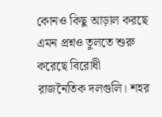কোনও কিছু আড়াল করছে এমন প্রশ্নও তুলতে শুরু করেছে বিরোধী রাজনৈতিক দলগুলি। শহর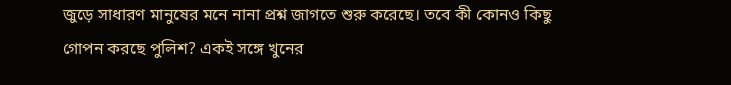জুড়ে সাধারণ মানুষের মনে নানা প্রশ্ন জাগতে শুরু করেছে। তবে কী কোনও কিছু গোপন করছে পুলিশ? একই সঙ্গে খুনের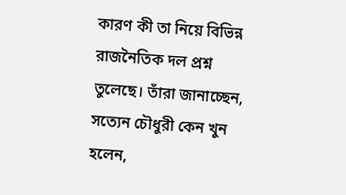কারণ কী তা নিয়ে বিভিন্ন রাজনৈতিক দল প্রশ্ন তুলেছে। তাঁরা জানাচ্ছেন, সত্যেন চৌধুরী কেন খুন হলেন,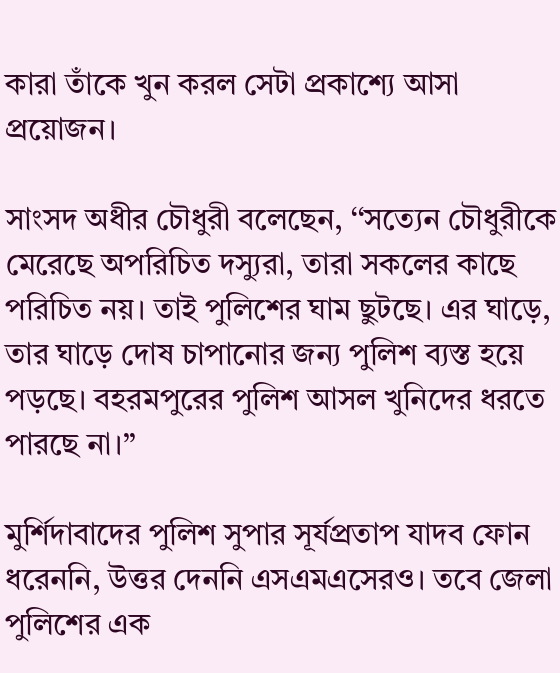কারা তাঁকে খুন করল সেটা প্রকাশ্যে আসা প্রয়োজন।

সাংসদ অধীর চৌধুরী বলেছেন, ‘‘সত্যেন চৌধুরীকে মেরেছে অপরিচিত দস্যুরা, তারা সকলের কাছে পরিচিত নয়। তাই পুলিশের ঘাম ছুটছে। এর ঘাড়ে, তার ঘাড়ে দোষ চাপানোর জন্য পুলিশ ব্যস্ত হয়ে পড়ছে। বহরমপুরের পুলিশ আসল খুনিদের ধরতে পারছে না।’’

মুর্শিদাবাদের পুলিশ সুপার সূর্যপ্রতাপ যাদব ফোন ধরেননি, উত্তর দেননি এসএমএসেরও। তবে জেলা পুলিশের এক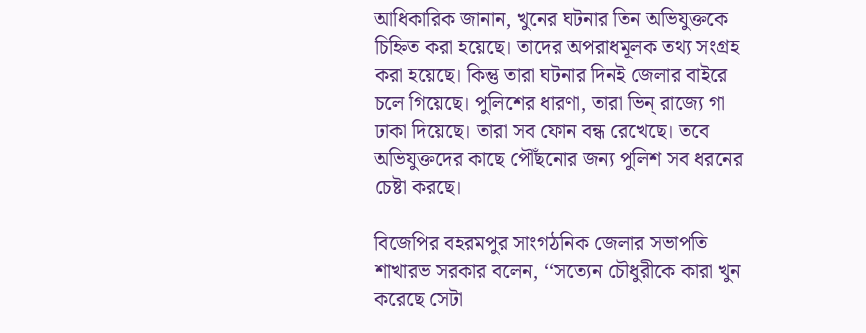আধিকারিক জানান, খুনের ঘটনার তিন অভিযুক্তকে চিহ্নিত করা হয়েছে। তাদের অপরাধমূলক তথ্য সংগ্রহ করা হয়েছে। কিন্তু তারা ঘটনার দিনই জেলার বাইরে চলে গিয়েছে। পুলিশের ধারণা, তারা ভিন্ রাজ্যে গা ঢাকা দিয়েছে। তারা সব ফোন বন্ধ রেখেছে। তবে অভিযুক্তদের কাছে পৌঁছনোর জন্য পুলিশ সব ধরনের চেষ্টা করছে।

বিজেপির বহরমপুর সাংগঠনিক জেলার সভাপতি শাখারভ সরকার বলেন, ‘‘সত্যেন চৌধুরীকে কারা খুন করেছে সেটা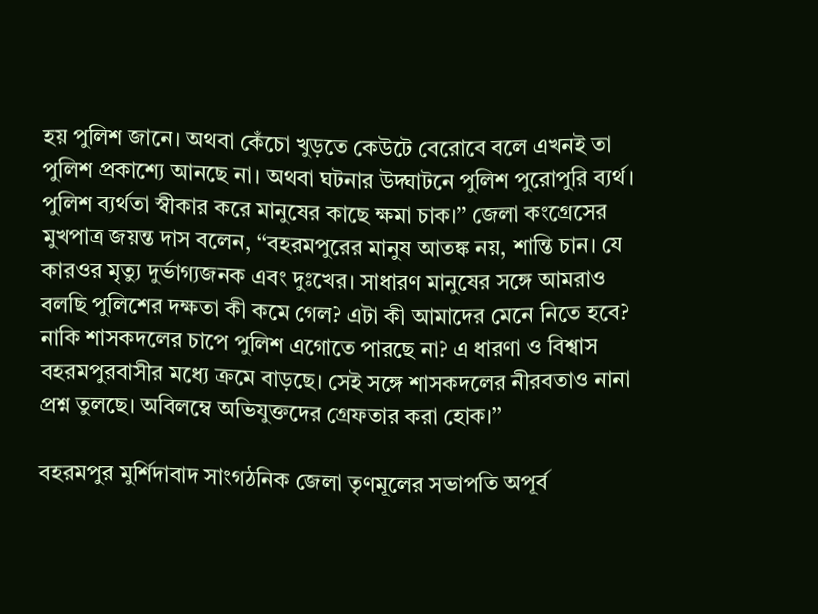হয় পুলিশ জানে। অথবা কেঁচো খুড়তে কেউটে বেরোবে বলে এখনই তা পুলিশ প্রকাশ্যে আনছে না। অথবা ঘটনার উদ্ঘাটনে পুলিশ পুরোপুরি ব্যর্থ। পুলিশ ব্যর্থতা স্বীকার করে মানুষের কাছে ক্ষমা চাক।’’ জেলা কংগ্রেসের মুখপাত্র জয়ন্ত দাস বলেন, ‘‘বহরমপুরের মানুষ আতঙ্ক নয়, শান্তি চান। যে কারওর মৃত্যু দুর্ভাগ্যজনক এবং দুঃখের। সাধারণ মানুষের সঙ্গে আমরাও বলছি পুলিশের দক্ষতা কী কমে গেল? এটা কী আমাদের মেনে নিতে হবে? নাকি শাসকদলের চাপে পুলিশ এগোতে পারছে না? এ ধারণা ও বিশ্বাস বহরমপুরবাসীর মধ্যে ক্রমে বাড়ছে। সেই সঙ্গে শাসকদলের নীরবতাও নানা প্রশ্ন তুলছে। অবিলম্বে অভিযুক্তদের গ্রেফতার করা হোক।’’

বহরমপুর মুর্শিদাবাদ সাংগঠনিক জেলা তৃণমূলের সভাপতি অপূর্ব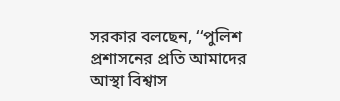সরকার বলছেন, ‘‘পুলিশ প্রশাসনের প্রতি আমাদের আস্থা বিশ্বাস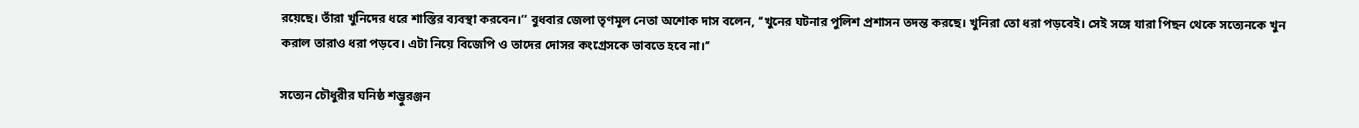রয়েছে। তাঁরা খুনিদের ধরে শাস্তির ব্যবস্থা করবেন।’’ বুধবার জেলা তৃণমূল নেতা অশোক দাস বলেন, ‘‘খুনের ঘটনার পুলিশ প্রশাসন তদন্ত করছে। খুনিরা তো ধরা পড়বেই। সেই সঙ্গে যারা পিছন থেকে সত্যেনকে খুন করাল তারাও ধরা পড়বে। এটা নিয়ে বিজেপি ও তাদের দোসর কংগ্রেসকে ভাবতে হবে না।’’

সত্যেন চৌধুরীর ঘনিষ্ঠ শম্ভুরঞ্জন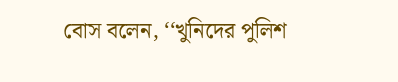বোস বলেন, ‘‘খুনিদের পুলিশ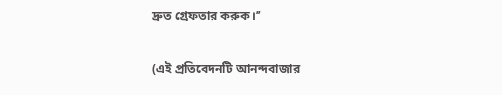দ্রুত গ্রেফতার করুক।’’

(এই প্রতিবেদনটি আনন্দবাজার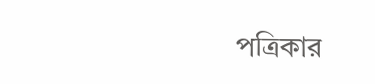পত্রিকার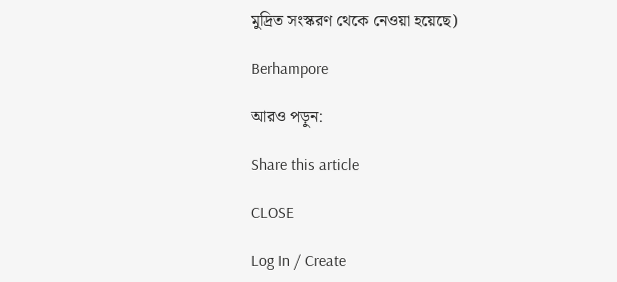মুদ্রিত সংস্করণ থেকে নেওয়া হয়েছে)

Berhampore

আরও পড়ুন:

Share this article

CLOSE

Log In / Create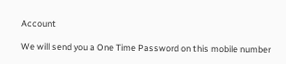Account

We will send you a One Time Password on this mobile number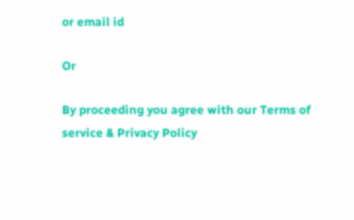or email id

Or

By proceeding you agree with our Terms of service & Privacy Policy